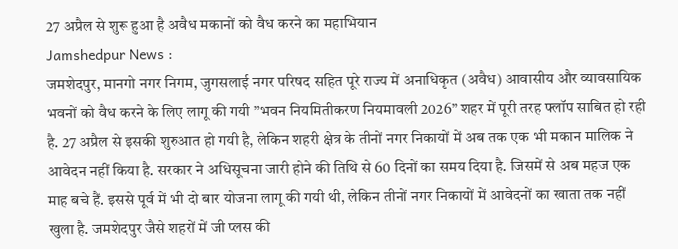27 अप्रैल से शुरू हुआ है अवैध मकानों को वैध करने का महाभियान
Jamshedpur News :
जमशेदपुर, मानगो नगर निगम, जुगसलाई नगर परिषद सहित पूरे राज्य में अनाधिकृत (अवैध) आवासीय और व्यावसायिक भवनों को वैध करने के लिए लागू की गयी ”भवन नियमितीकरण नियमावली 2026” शहर में पूरी तरह फ्लॉप साबित हो रही है. 27 अप्रैल से इसकी शुरुआत हो गयी है, लेकिन शहरी क्षेत्र के तीनों नगर निकायों में अब तक एक भी मकान मालिक ने आवेदन नहीं किया है. सरकार ने अधिसूचना जारी होने की तिथि से 60 दिनों का समय दिया है. जिसमें से अब महज एक माह बचे हैं. इससे पूर्व में भी दो बार योजना लागू की गयी थी, लेकिन तीनों नगर निकायों में आवेदनों का खाता तक नहीं खुला है. जमशेदपुर जैसे शहरों में जी प्लस की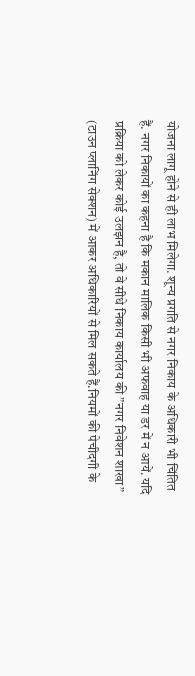योजना लागू होने से ही लाभ मिलेगा. शून्य प्रगति से नगर निकाय के अधिकारी भी चिंतित हैं. नगर निकायों का कहना है कि मकान मालिक किसी भी अफवाह या डर में न आयें. यदि प्रक्रिया को लेकर कोई उलझन है, तो वे सीधे निकाय कार्यालय की ”नगर निवेशन शाखा” (टाउन प्लानिंग सेक्शन) में आकर अधिकारियों से मिल सकते हैं.नियमों की पेचीदगी के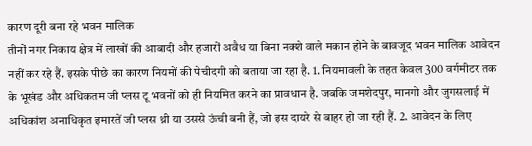कारण दूरी बना रहे भवन मालिक
तीनों नगर निकाय क्षेत्र में लाखों की आबादी और हजारों अवैध या बिना नक्शे वाले मकान होने के बावजूद भवन मालिक आवेदन नहीं कर रहे हैं. इसके पीछे का कारण नियमों की पेचीदगी को बताया जा रहा है. 1. नियमावली के तहत केवल 300 वर्गमीटर तक के भूखंड और अधिकतम जी प्लस टू भवनों को ही नियमित करने का प्रावधान है. जबकि जमशेदपुर, मानगो और जुगसलाई में अधिकांश अनाधिकृत इमारतें जी प्लस थ्री या उससे ऊंची बनी हैं, जो इस दायरे से बाहर हो जा रही हैं. 2. आवेदन के लिए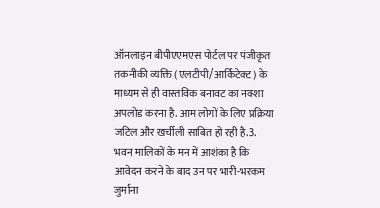ऑनलाइन बीपीएएमएस पोर्टल पर पंजीकृत तकनीकी व्यक्ति (एलटीपी/आर्किटेक्ट) के माध्यम से ही वास्तविक बनावट का नक्शा अपलोड करना है. आम लोगों के लिए प्रक्रिया जटिल और खर्चीली साबित हो रही है.3. भवन मालिकों के मन में आशंका है कि आवेदन करने के बाद उन पर भारी-भरकम जुर्माना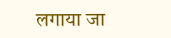लगाया जा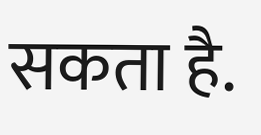सकता है.